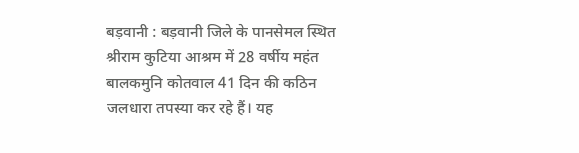बड़वानी : बड़वानी जिले के पानसेमल स्थित श्रीराम कुटिया आश्रम में 28 वर्षीय महंत बालकमुनि कोतवाल 41 दिन की कठिन जलधारा तपस्या कर रहे हैं। यह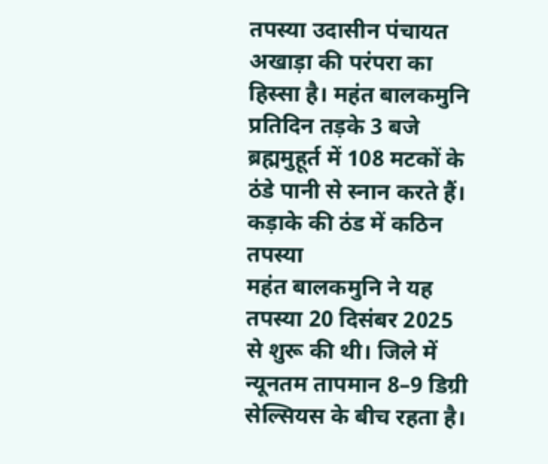तपस्या उदासीन पंचायत अखाड़ा की परंपरा का हिस्सा है। महंत बालकमुनि प्रतिदिन तड़के 3 बजे ब्रह्ममुहूर्त में 108 मटकों के ठंडे पानी से स्नान करते हैं।
कड़ाके की ठंड में कठिन तपस्या
महंत बालकमुनि ने यह तपस्या 20 दिसंबर 2025 से शुरू की थी। जिले में न्यूनतम तापमान 8–9 डिग्री सेल्सियस के बीच रहता है।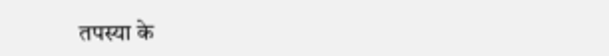तपस्या के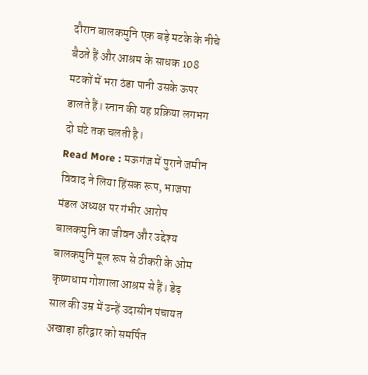दौरान बालकमुनि एक बड़े मटके के नीचे बैठते हैं और आश्रम के साधक 108 मटकों में भरा ठंडा पानी उसके ऊपर डालते हैं। स्नान की यह प्रक्रिया लगभग दो घंटे तक चलती है।
Read More : मऊगंज में पुराने जमीन विवाद ने लिया हिंसक रूप, भाजपा मंडल अध्यक्ष पर गंभीर आरोप
बालकमुनि का जीवन और उद्देश्य
बालकमुनि मूल रूप से ठीकरी के ओम कृष्णधाम गोशाला आश्रम से हैं। डेढ़ साल की उम्र में उन्हें उदासीन पंचायत अखाड़ा हरिद्वार को समर्पित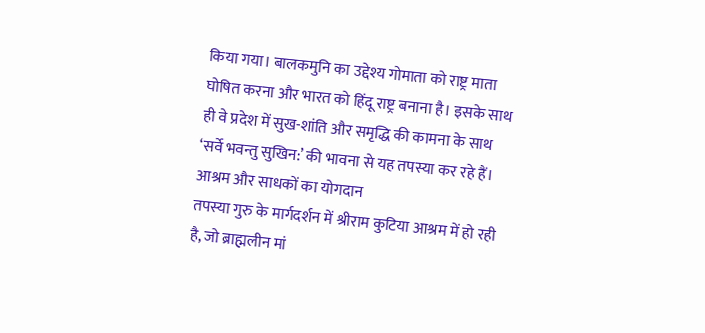किया गया। बालकमुनि का उद्देश्य गोमाता को राष्ट्र माता घोषित करना और भारत को हिंदू राष्ट्र बनाना है। इसके साथ ही वे प्रदेश में सुख-शांति और समृद्धि की कामना के साथ ‘सर्वे भवन्तु सुखिन:’ की भावना से यह तपस्या कर रहे हैं।
आश्रम और साधकों का योगदान
तपस्या गुरु के मार्गदर्शन में श्रीराम कुटिया आश्रम में हो रही है, जो ब्राह्मलीन मां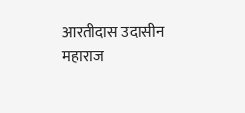आरतीदास उदासीन महाराज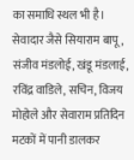का समाधि स्थल भी है। सेवादार जैसे सियाराम बापू, संजीव मंडलोई, खंडू मंडलाई, रविंद्र वाडिले, सचिन, विजय मोहोले और सेवाराम प्रतिदिन मटकों में पानी डालकर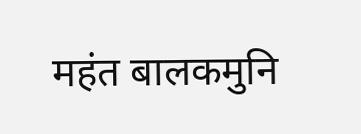महंत बालकमुनि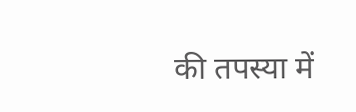की तपस्या में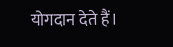योगदान देते हैं।